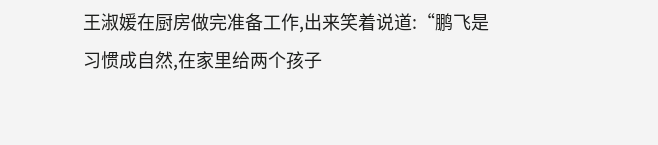王淑媛在厨房做完准备工作,出来笑着说道:“鹏飞是习惯成自然,在家里给两个孩子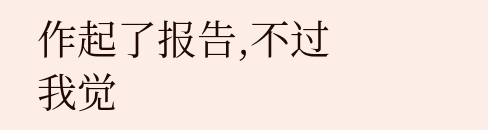作起了报告,不过我觉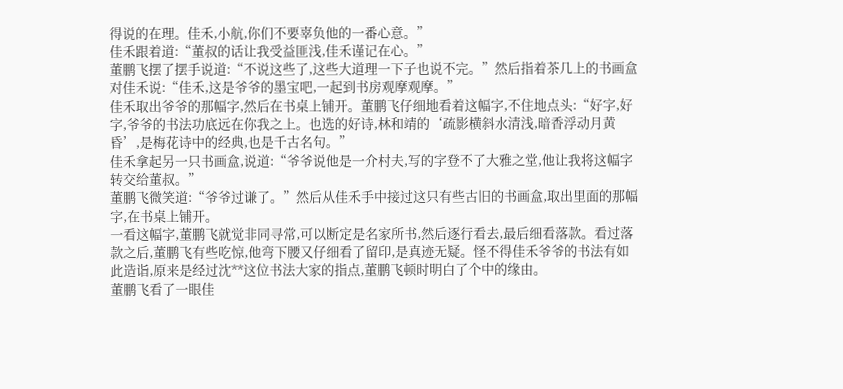得说的在理。佳禾,小航,你们不要辜负他的一番心意。”
佳禾跟着道:“董叔的话让我受益匪浅,佳禾谨记在心。”
董鹏飞摆了摆手说道:“不说这些了,这些大道理一下子也说不完。”然后指着茶几上的书画盒对佳禾说:“佳禾,这是爷爷的墨宝吧,一起到书房观摩观摩。”
佳禾取出爷爷的那幅字,然后在书桌上铺开。董鹏飞仔细地看着这幅字,不住地点头:“好字,好字,爷爷的书法功底远在你我之上。也选的好诗,林和靖的‘疏影横斜水清浅,暗香浮动月黄昏’,是梅花诗中的经典,也是千古名句。”
佳禾拿起另一只书画盒,说道:“爷爷说他是一介村夫,写的字登不了大雅之堂,他让我将这幅字转交给董叔。”
董鹏飞微笑道:“爷爷过谦了。”然后从佳禾手中接过这只有些古旧的书画盒,取出里面的那幅字,在书桌上铺开。
一看这幅字,董鹏飞就觉非同寻常,可以断定是名家所书,然后逐行看去,最后细看落款。看过落款之后,董鹏飞有些吃惊,他弯下腰又仔细看了留印,是真迹无疑。怪不得佳禾爷爷的书法有如此造诣,原来是经过沈**这位书法大家的指点,董鹏飞顿时明白了个中的缘由。
董鹏飞看了一眼佳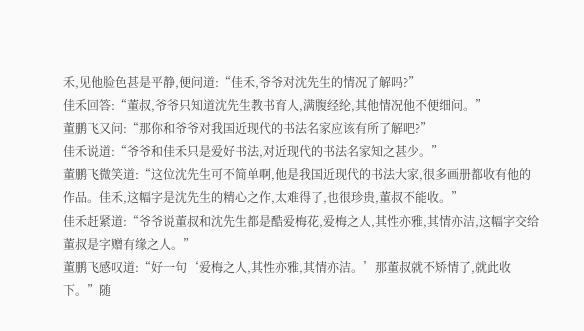禾,见他脸色甚是平静,便问道:“佳禾,爷爷对沈先生的情况了解吗?”
佳禾回答:“董叔,爷爷只知道沈先生教书育人,满腹经纶,其他情况他不便细问。”
董鹏飞又问:“那你和爷爷对我国近现代的书法名家应该有所了解吧?”
佳禾说道:“爷爷和佳禾只是爱好书法,对近现代的书法名家知之甚少。”
董鹏飞微笑道:“这位沈先生可不简单啊,他是我国近现代的书法大家,很多画册都收有他的作品。佳禾,这幅字是沈先生的精心之作,太难得了,也很珍贵,董叔不能收。”
佳禾赶紧道:“爷爷说董叔和沈先生都是酷爱梅花,爱梅之人,其性亦雅,其情亦洁,这幅字交给董叔是字赠有缘之人。”
董鹏飞感叹道:“好一句‘爱梅之人,其性亦雅,其情亦洁。’那董叔就不矫情了,就此收下。”随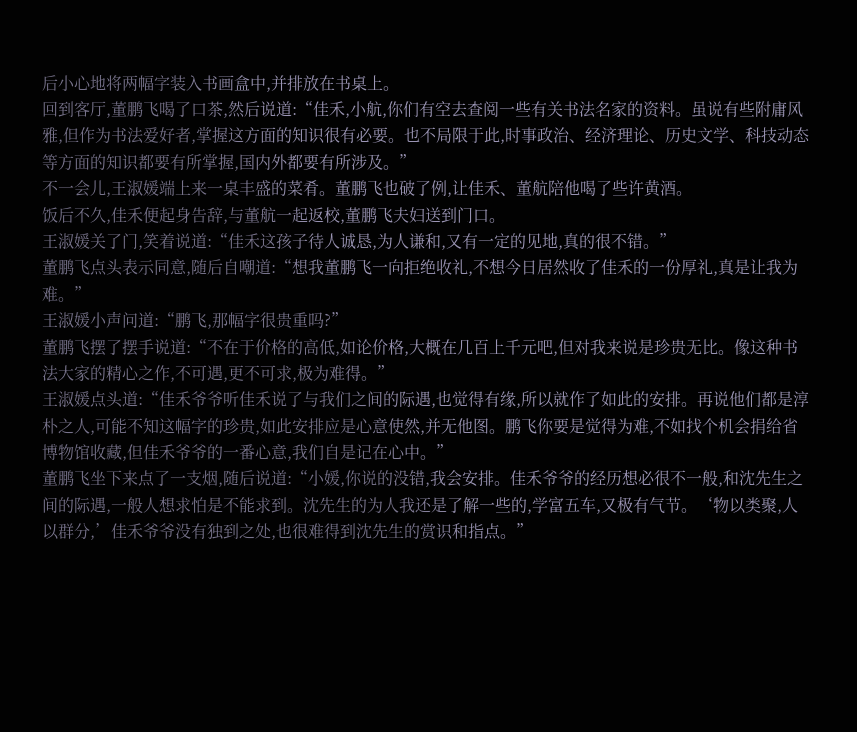后小心地将两幅字装入书画盒中,并排放在书桌上。
回到客厅,董鹏飞喝了口茶,然后说道:“佳禾,小航,你们有空去查阅一些有关书法名家的资料。虽说有些附庸风雅,但作为书法爱好者,掌握这方面的知识很有必要。也不局限于此,时事政治、经济理论、历史文学、科技动态等方面的知识都要有所掌握,国内外都要有所涉及。”
不一会儿,王淑媛端上来一桌丰盛的菜肴。董鹏飞也破了例,让佳禾、董航陪他喝了些许黄酒。
饭后不久,佳禾便起身告辞,与董航一起返校,董鹏飞夫妇送到门口。
王淑媛关了门,笑着说道:“佳禾这孩子待人诚恳,为人谦和,又有一定的见地,真的很不错。”
董鹏飞点头表示同意,随后自嘲道:“想我董鹏飞一向拒绝收礼,不想今日居然收了佳禾的一份厚礼,真是让我为难。”
王淑媛小声问道:“鹏飞,那幅字很贵重吗?”
董鹏飞摆了摆手说道:“不在于价格的高低,如论价格,大概在几百上千元吧,但对我来说是珍贵无比。像这种书法大家的精心之作,不可遇,更不可求,极为难得。”
王淑媛点头道:“佳禾爷爷听佳禾说了与我们之间的际遇,也觉得有缘,所以就作了如此的安排。再说他们都是淳朴之人,可能不知这幅字的珍贵,如此安排应是心意使然,并无他图。鹏飞你要是觉得为难,不如找个机会捐给省博物馆收藏,但佳禾爷爷的一番心意,我们自是记在心中。”
董鹏飞坐下来点了一支烟,随后说道:“小媛,你说的没错,我会安排。佳禾爷爷的经历想必很不一般,和沈先生之间的际遇,一般人想求怕是不能求到。沈先生的为人我还是了解一些的,学富五车,又极有气节。‘物以类聚,人以群分,’佳禾爷爷没有独到之处,也很难得到沈先生的赏识和指点。”